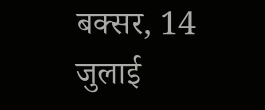बक्सर, 14 जुलाई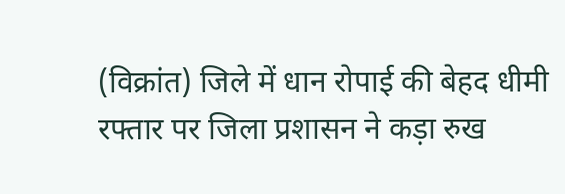(विक्रांत) जिले में धान रोपाई की बेहद धीमी रफ्तार पर जिला प्रशासन ने कड़ा रुख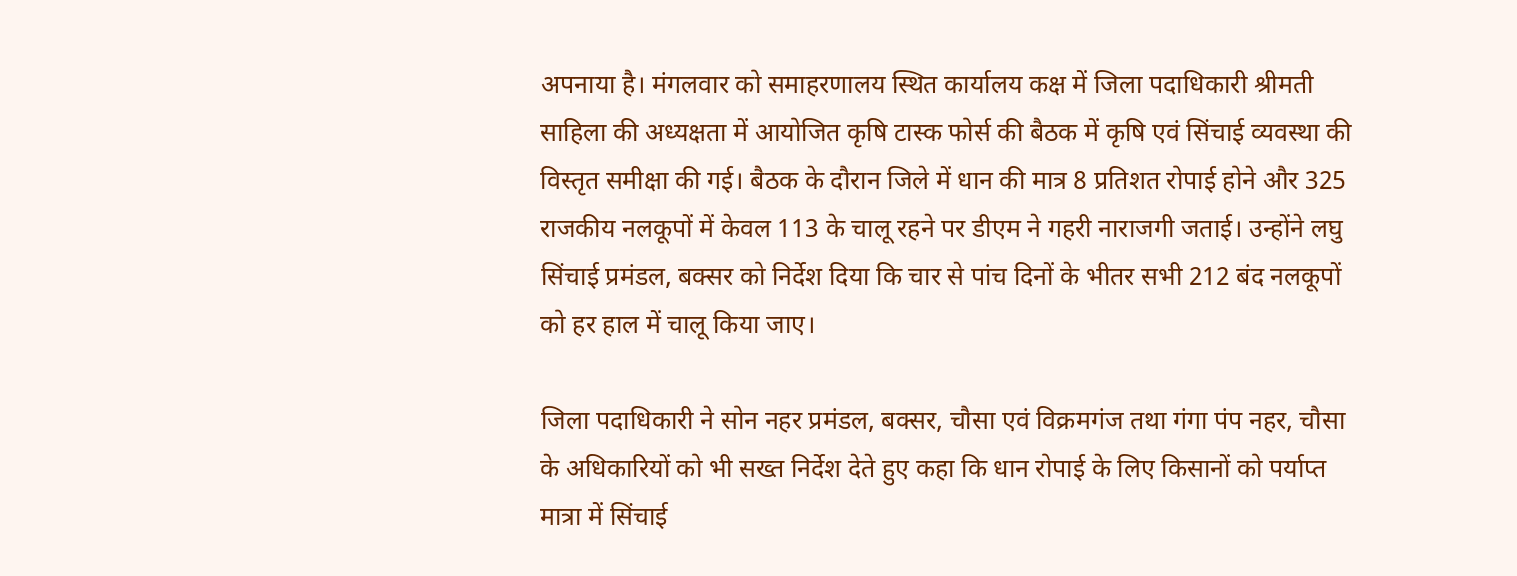अपनाया है। मंगलवार को समाहरणालय स्थित कार्यालय कक्ष में जिला पदाधिकारी श्रीमती साहिला की अध्यक्षता में आयोजित कृषि टास्क फोर्स की बैठक में कृषि एवं सिंचाई व्यवस्था की विस्तृत समीक्षा की गई। बैठक के दौरान जिले में धान की मात्र 8 प्रतिशत रोपाई होने और 325 राजकीय नलकूपों में केवल 113 के चालू रहने पर डीएम ने गहरी नाराजगी जताई। उन्होंने लघु सिंचाई प्रमंडल, बक्सर को निर्देश दिया कि चार से पांच दिनों के भीतर सभी 212 बंद नलकूपों को हर हाल में चालू किया जाए।

जिला पदाधिकारी ने सोन नहर प्रमंडल, बक्सर, चौसा एवं विक्रमगंज तथा गंगा पंप नहर, चौसा के अधिकारियों को भी सख्त निर्देश देते हुए कहा कि धान रोपाई के लिए किसानों को पर्याप्त मात्रा में सिंचाई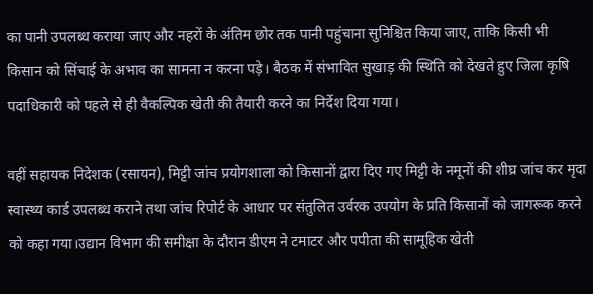का पानी उपलब्ध कराया जाए और नहरों के अंतिम छोर तक पानी पहुंचाना सुनिश्चित किया जाए, ताकि किसी भी किसान को सिंचाई के अभाव का सामना न करना पड़े। बैठक में संभावित सुखाड़ की स्थिति को देखते हुए जिला कृषि पदाधिकारी को पहले से ही वैकल्पिक खेती की तैयारी करने का निर्देश दिया गया।

वहीं सहायक निदेशक (रसायन), मिट्टी जांच प्रयोगशाला को किसानों द्वारा दिए गए मिट्टी के नमूनों की शीघ्र जांच कर मृदा स्वास्थ्य कार्ड उपलब्ध कराने तथा जांच रिपोर्ट के आधार पर संतुलित उर्वरक उपयोग के प्रति किसानों को जागरूक करने को कहा गया।उद्यान विभाग की समीक्षा के दौरान डीएम ने टमाटर और पपीता की सामूहिक खेती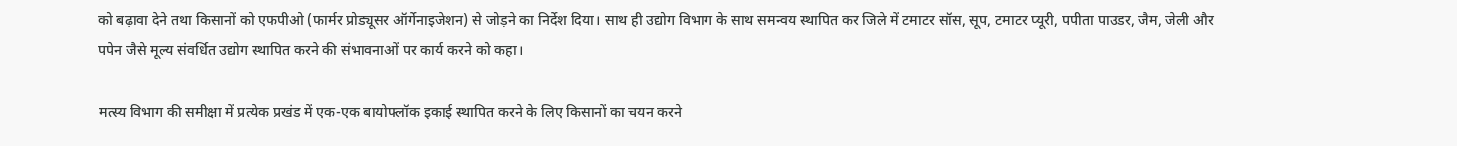को बढ़ावा देने तथा किसानों को एफपीओ (फार्मर प्रोड्यूसर ऑर्गेनाइजेशन) से जोड़ने का निर्देश दिया। साथ ही उद्योग विभाग के साथ समन्वय स्थापित कर जिले में टमाटर सॉस, सूप, टमाटर प्यूरी, पपीता पाउडर, जैम, जेली और पपेन जैसे मूल्य संवर्धित उद्योग स्थापित करने की संभावनाओं पर कार्य करने को कहा।

मत्स्य विभाग की समीक्षा में प्रत्येक प्रखंड में एक-एक बायोफ्लॉक इकाई स्थापित करने के लिए किसानों का चयन करने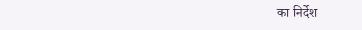का निर्देश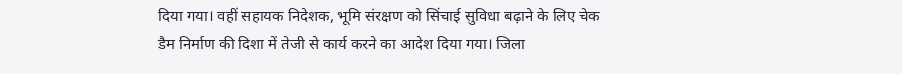दिया गया। वहीं सहायक निदेशक, भूमि संरक्षण को सिंचाई सुविधा बढ़ाने के लिए चेक डैम निर्माण की दिशा में तेजी से कार्य करने का आदेश दिया गया। जिला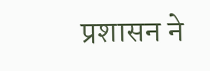प्रशासन ने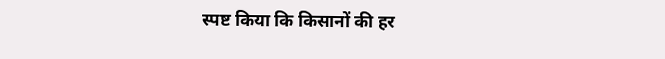स्पष्ट किया कि किसानों की हर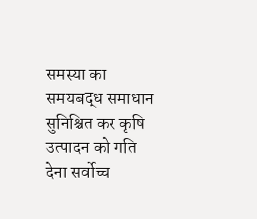समस्या का समयबद्ध समाधान सुनिश्चित कर कृषि उत्पादन को गति देना सर्वोच्च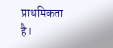प्राथमिकता है।